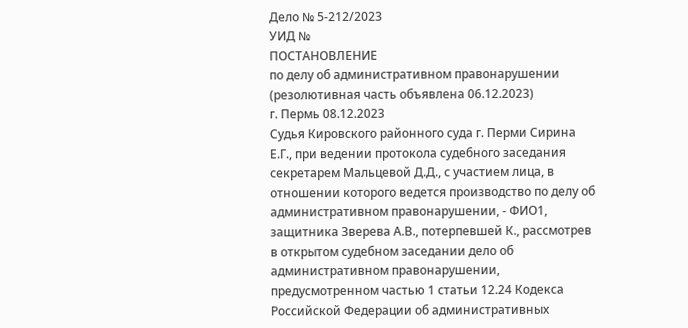Дело № 5-212/2023
УИД №
ПОСТАНОВЛЕНИЕ
по делу об административном правонарушении
(резолютивная часть объявлена 06.12.2023)
г. Пермь 08.12.2023
Судья Кировского районного суда г. Перми Сирина Е.Г., при ведении протокола судебного заседания секретарем Мальцевой Д.Д., с участием лица, в отношении которого ведется производство по делу об административном правонарушении, - ФИО1, защитника Зверева А.В., потерпевшей К., рассмотрев в открытом судебном заседании дело об административном правонарушении, предусмотренном частью 1 статьи 12.24 Кодекса Российской Федерации об административных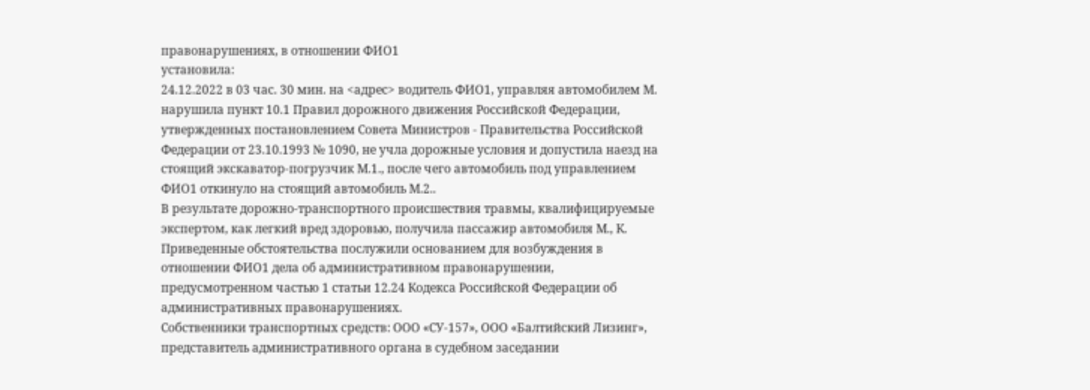правонарушениях, в отношении ФИО1
установила:
24.12.2022 в 03 час. 30 мин. на <адрес> водитель ФИО1, управляя автомобилем М. нарушила пункт 10.1 Правил дорожного движения Российской Федерации, утвержденных постановлением Совета Министров - Правительства Российской Федерации от 23.10.1993 № 1090, не учла дорожные условия и допустила наезд на стоящий экскаватор-погрузчик М.1., после чего автомобиль под управлением ФИО1 откинуло на стоящий автомобиль М.2..
В результате дорожно-транспортного происшествия травмы, квалифицируемые экспертом, как легкий вред здоровью, получила пассажир автомобиля М., К.
Приведенные обстоятельства послужили основанием для возбуждения в отношении ФИО1 дела об административном правонарушении, предусмотренном частью 1 статьи 12.24 Кодекса Российской Федерации об административных правонарушениях.
Собственники транспортных средств: ООО «СУ-157», ООО «Балтийский Лизинг», представитель административного органа в судебном заседании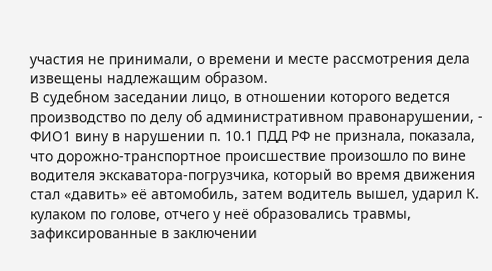участия не принимали, о времени и месте рассмотрения дела извещены надлежащим образом.
В судебном заседании лицо, в отношении которого ведется производство по делу об административном правонарушении, - ФИО1 вину в нарушении п. 10.1 ПДД РФ не признала, показала, что дорожно-транспортное происшествие произошло по вине водителя экскаватора-погрузчика, который во время движения стал «давить» её автомобиль, затем водитель вышел, ударил К. кулаком по голове, отчего у неё образовались травмы, зафиксированные в заключении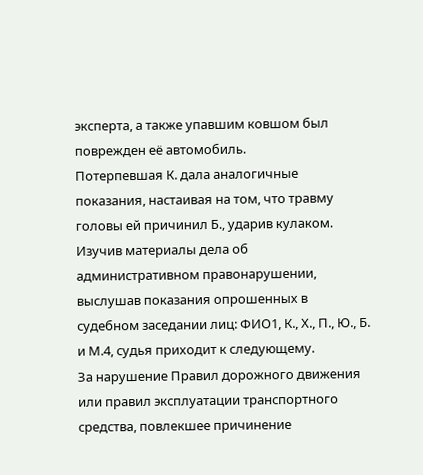эксперта, а также упавшим ковшом был поврежден её автомобиль.
Потерпевшая К. дала аналогичные показания, настаивая на том, что травму головы ей причинил Б., ударив кулаком.
Изучив материалы дела об административном правонарушении, выслушав показания опрошенных в судебном заседании лиц: ФИО1, К., Х., П., Ю., Б. и М.4, судья приходит к следующему.
За нарушение Правил дорожного движения или правил эксплуатации транспортного средства, повлекшее причинение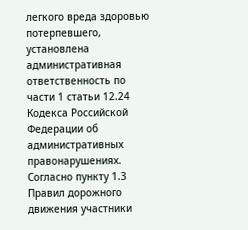легкого вреда здоровью потерпевшего, установлена административная ответственность по части 1 статьи 12.24 Кодекса Российской Федерации об административных правонарушениях.
Согласно пункту 1.3 Правил дорожного движения участники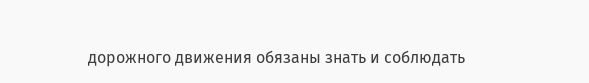дорожного движения обязаны знать и соблюдать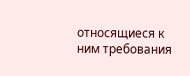относящиеся к ним требования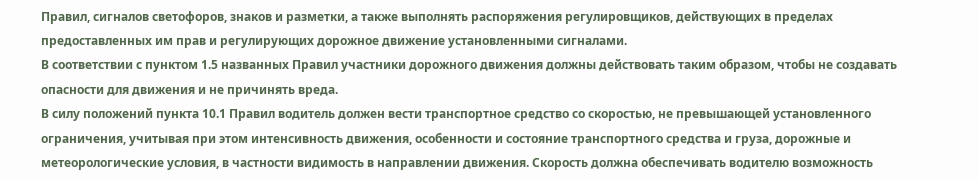Правил, сигналов светофоров, знаков и разметки, а также выполнять распоряжения регулировщиков, действующих в пределах предоставленных им прав и регулирующих дорожное движение установленными сигналами.
В соответствии с пунктом 1.5 названных Правил участники дорожного движения должны действовать таким образом, чтобы не создавать опасности для движения и не причинять вреда.
В силу положений пункта 10.1 Правил водитель должен вести транспортное средство со скоростью, не превышающей установленного ограничения, учитывая при этом интенсивность движения, особенности и состояние транспортного средства и груза, дорожные и метеорологические условия, в частности видимость в направлении движения. Скорость должна обеспечивать водителю возможность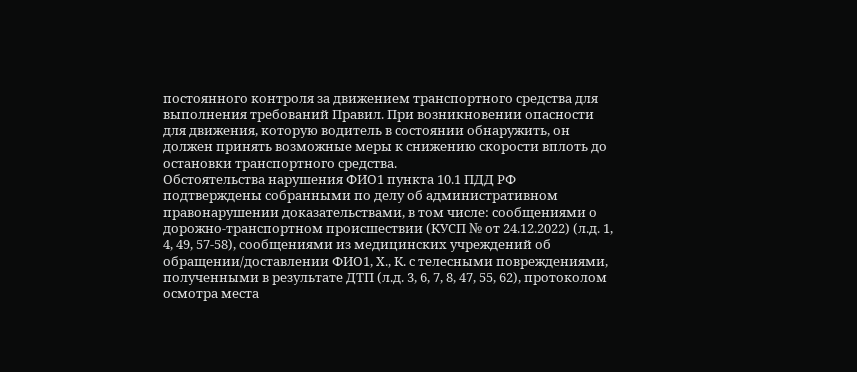постоянного контроля за движением транспортного средства для выполнения требований Правил. При возникновении опасности для движения, которую водитель в состоянии обнаружить, он должен принять возможные меры к снижению скорости вплоть до остановки транспортного средства.
Обстоятельства нарушения ФИО1 пункта 10.1 ПДД РФ подтверждены собранными по делу об административном правонарушении доказательствами, в том числе: сообщениями о дорожно-транспортном происшествии (КУСП № от 24.12.2022) (л.д. 1, 4, 49, 57-58), сообщениями из медицинских учреждений об обращении/доставлении ФИО1, Х., К. с телесными повреждениями, полученными в результате ДТП (л.д. 3, 6, 7, 8, 47, 55, 62), протоколом осмотра места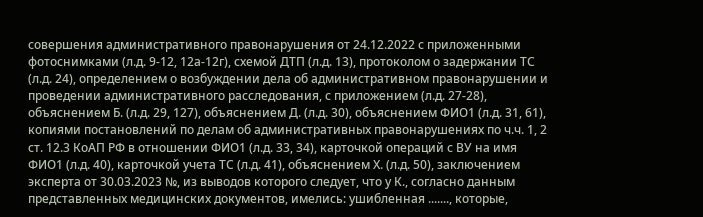совершения административного правонарушения от 24.12.2022 с приложенными фотоснимками (л.д. 9-12, 12а-12г), схемой ДТП (л.д. 13), протоколом о задержании ТС (л.д. 24), определением о возбуждении дела об административном правонарушении и проведении административного расследования, с приложением (л.д. 27-28), объяснением Б. (л.д. 29, 127), объяснением Д. (л.д. 30), объяснением ФИО1 (л.д. 31, 61), копиями постановлений по делам об административных правонарушениях по ч.ч. 1, 2 ст. 12.3 КоАП РФ в отношении ФИО1 (л.д. 33, 34), карточкой операций с ВУ на имя ФИО1 (л.д. 40), карточкой учета ТС (л.д. 41), объяснением Х. (л.д. 50), заключением эксперта от 30.03.2023 №, из выводов которого следует, что у К., согласно данным представленных медицинских документов, имелись: ушибленная ......., которые,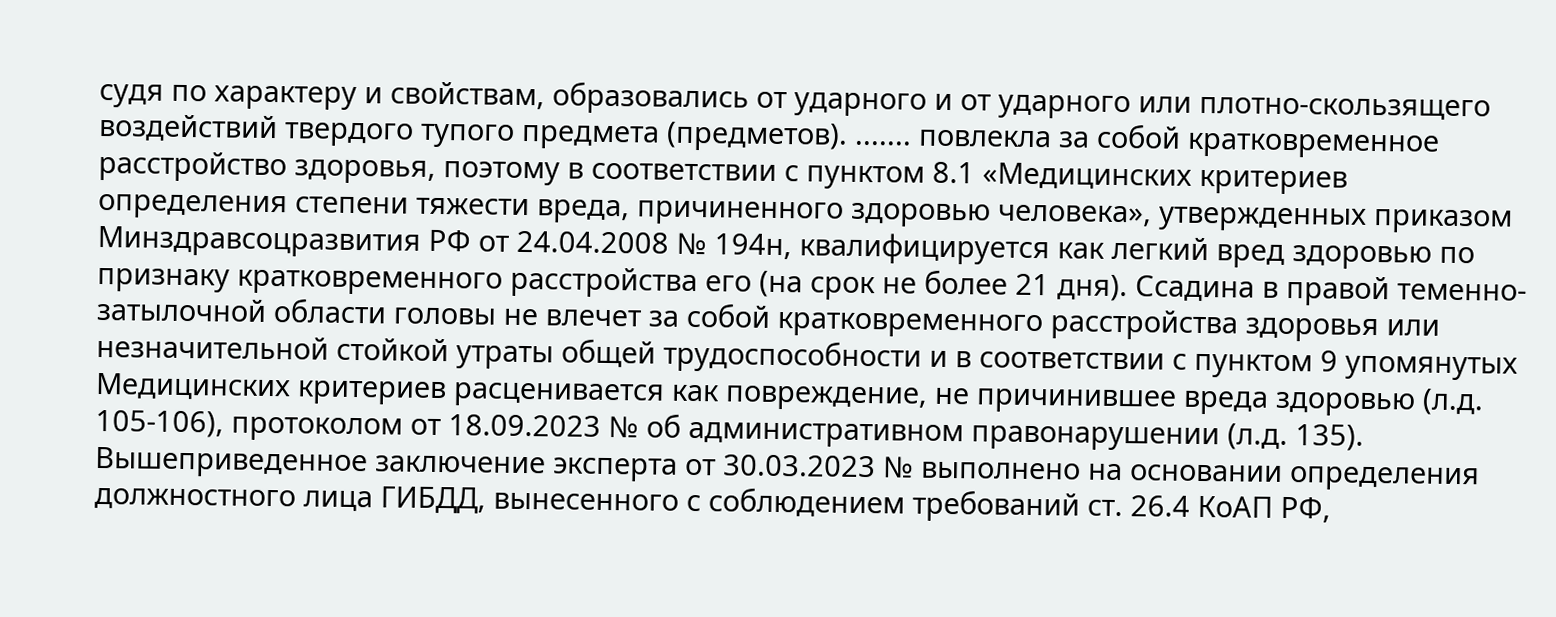судя по характеру и свойствам, образовались от ударного и от ударного или плотно-скользящего воздействий твердого тупого предмета (предметов). ....... повлекла за собой кратковременное расстройство здоровья, поэтому в соответствии с пунктом 8.1 «Медицинских критериев определения степени тяжести вреда, причиненного здоровью человека», утвержденных приказом Минздравсоцразвития РФ от 24.04.2008 № 194н, квалифицируется как легкий вред здоровью по признаку кратковременного расстройства его (на срок не более 21 дня). Ссадина в правой теменно-затылочной области головы не влечет за собой кратковременного расстройства здоровья или незначительной стойкой утраты общей трудоспособности и в соответствии с пунктом 9 упомянутых Медицинских критериев расценивается как повреждение, не причинившее вреда здоровью (л.д. 105-106), протоколом от 18.09.2023 № об административном правонарушении (л.д. 135).
Вышеприведенное заключение эксперта от 30.03.2023 № выполнено на основании определения должностного лица ГИБДД, вынесенного с соблюдением требований ст. 26.4 КоАП РФ,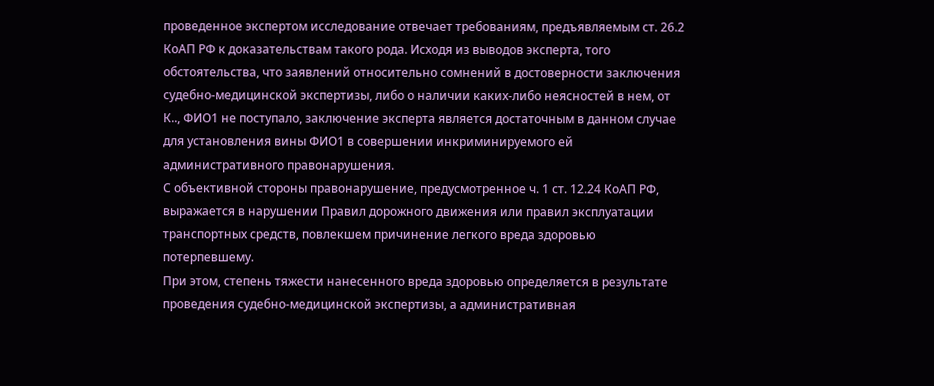проведенное экспертом исследование отвечает требованиям, предъявляемым ст. 26.2 КоАП РФ к доказательствам такого рода. Исходя из выводов эксперта, того обстоятельства, что заявлений относительно сомнений в достоверности заключения судебно-медицинской экспертизы, либо о наличии каких-либо неясностей в нем, от К.., ФИО1 не поступало, заключение эксперта является достаточным в данном случае для установления вины ФИО1 в совершении инкриминируемого ей административного правонарушения.
С объективной стороны правонарушение, предусмотренное ч. 1 ст. 12.24 КоАП РФ, выражается в нарушении Правил дорожного движения или правил эксплуатации транспортных средств, повлекшем причинение легкого вреда здоровью потерпевшему.
При этом, степень тяжести нанесенного вреда здоровью определяется в результате проведения судебно-медицинской экспертизы, а административная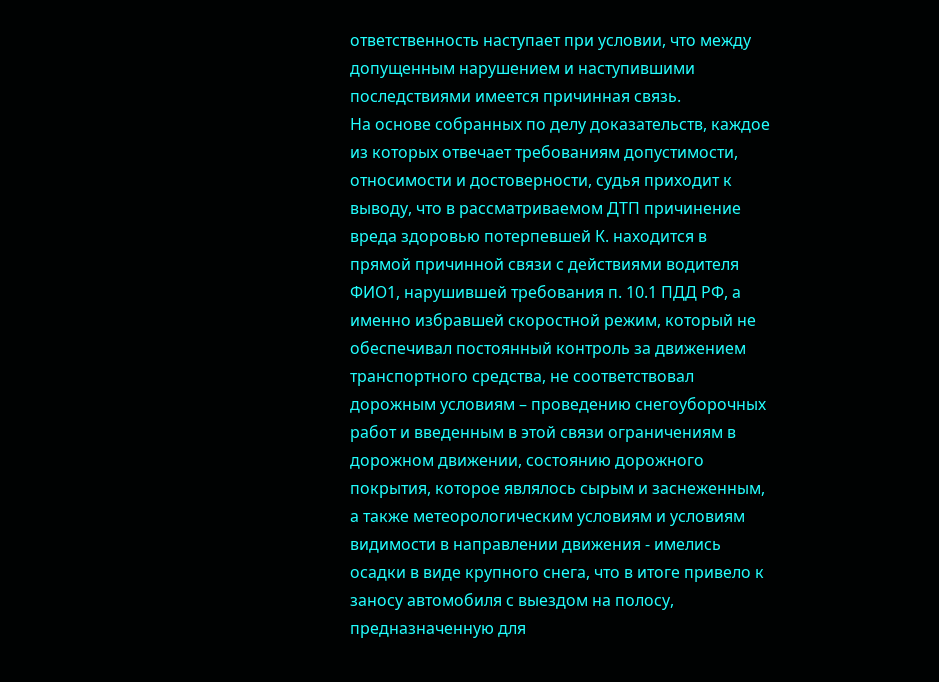ответственность наступает при условии, что между допущенным нарушением и наступившими последствиями имеется причинная связь.
На основе собранных по делу доказательств, каждое из которых отвечает требованиям допустимости, относимости и достоверности, судья приходит к выводу, что в рассматриваемом ДТП причинение вреда здоровью потерпевшей К. находится в прямой причинной связи с действиями водителя ФИО1, нарушившей требования п. 10.1 ПДД РФ, а именно избравшей скоростной режим, который не обеспечивал постоянный контроль за движением транспортного средства, не соответствовал дорожным условиям – проведению снегоуборочных работ и введенным в этой связи ограничениям в дорожном движении, состоянию дорожного покрытия, которое являлось сырым и заснеженным, а также метеорологическим условиям и условиям видимости в направлении движения - имелись осадки в виде крупного снега, что в итоге привело к заносу автомобиля с выездом на полосу, предназначенную для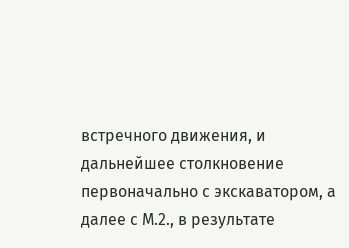встречного движения, и дальнейшее столкновение первоначально с экскаватором, а далее с М.2., в результате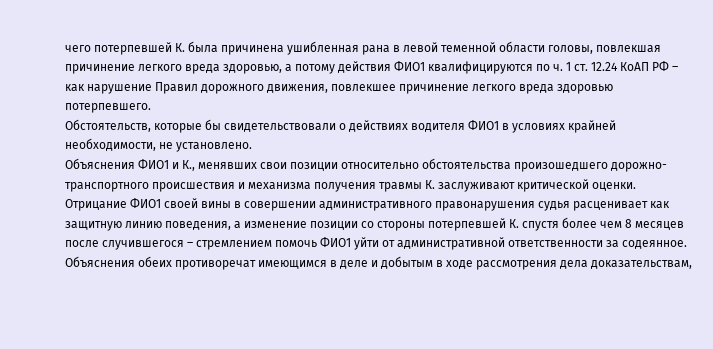чего потерпевшей К. была причинена ушибленная рана в левой теменной области головы, повлекшая причинение легкого вреда здоровью, а потому действия ФИО1 квалифицируются по ч. 1 ст. 12.24 КоАП РФ – как нарушение Правил дорожного движения, повлекшее причинение легкого вреда здоровью потерпевшего.
Обстоятельств, которые бы свидетельствовали о действиях водителя ФИО1 в условиях крайней необходимости, не установлено.
Объяснения ФИО1 и К., менявших свои позиции относительно обстоятельства произошедшего дорожно-транспортного происшествия и механизма получения травмы К. заслуживают критической оценки. Отрицание ФИО1 своей вины в совершении административного правонарушения судья расценивает как защитную линию поведения, а изменение позиции со стороны потерпевшей К. спустя более чем 8 месяцев после случившегося – стремлением помочь ФИО1 уйти от административной ответственности за содеянное. Объяснения обеих противоречат имеющимся в деле и добытым в ходе рассмотрения дела доказательствам,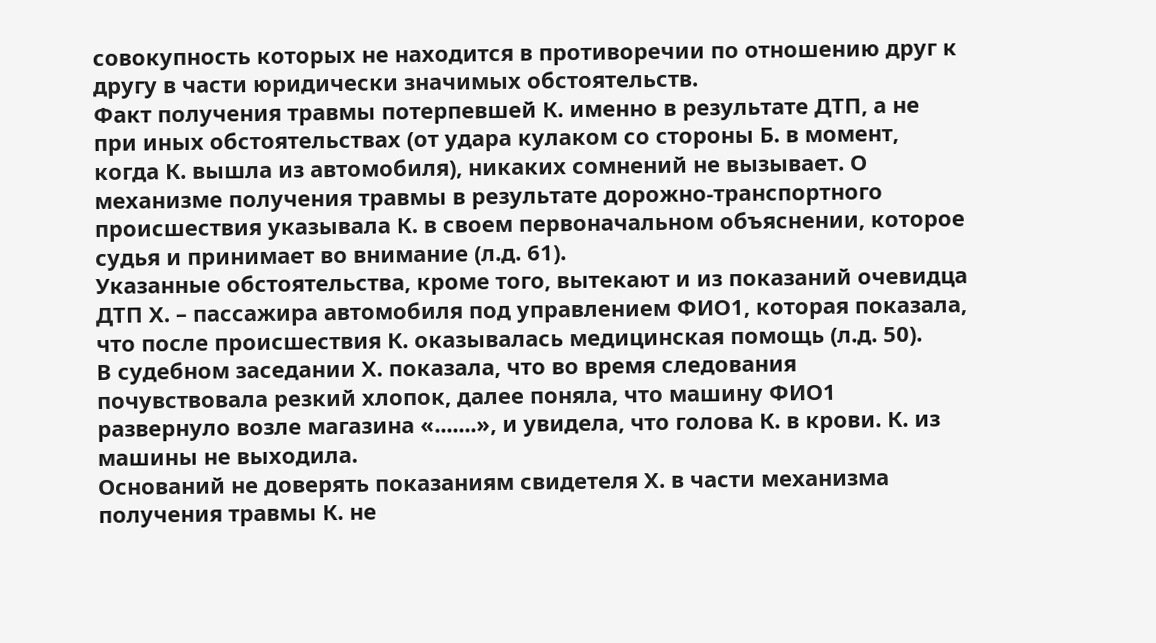совокупность которых не находится в противоречии по отношению друг к другу в части юридически значимых обстоятельств.
Факт получения травмы потерпевшей К. именно в результате ДТП, а не при иных обстоятельствах (от удара кулаком со стороны Б. в момент, когда К. вышла из автомобиля), никаких сомнений не вызывает. О механизме получения травмы в результате дорожно-транспортного происшествия указывала К. в своем первоначальном объяснении, которое судья и принимает во внимание (л.д. 61).
Указанные обстоятельства, кроме того, вытекают и из показаний очевидца ДТП Х. – пассажира автомобиля под управлением ФИО1, которая показала, что после происшествия К. оказывалась медицинская помощь (л.д. 50).
В судебном заседании Х. показала, что во время следования почувствовала резкий хлопок, далее поняла, что машину ФИО1 развернуло возле магазина «.......», и увидела, что голова К. в крови. К. из машины не выходила.
Оснований не доверять показаниям свидетеля Х. в части механизма получения травмы К. не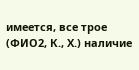имеется, все трое (ФИО2, К., Х.) наличие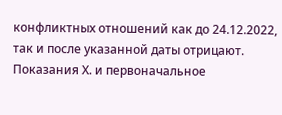конфликтных отношений как до 24.12.2022, так и после указанной даты отрицают.
Показания Х. и первоначальное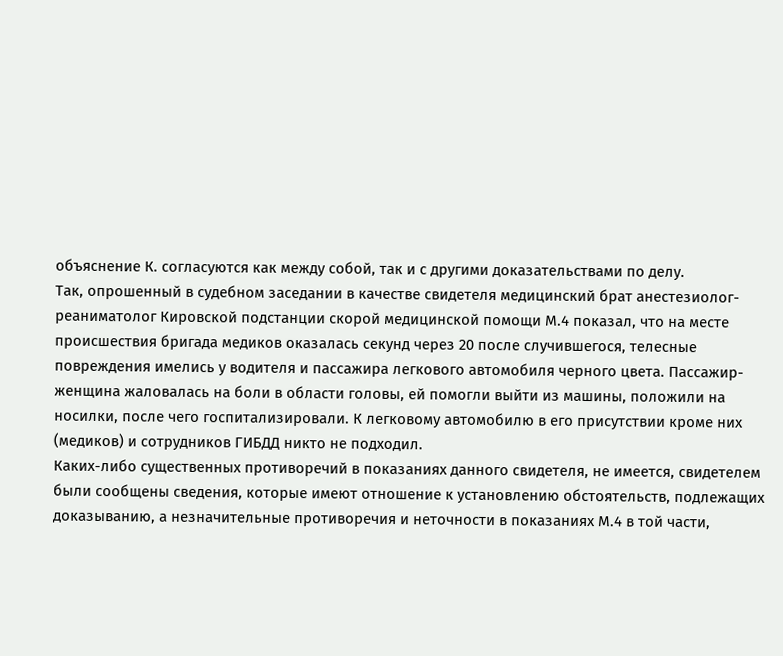объяснение К. согласуются как между собой, так и с другими доказательствами по делу.
Так, опрошенный в судебном заседании в качестве свидетеля медицинский брат анестезиолог-реаниматолог Кировской подстанции скорой медицинской помощи М.4 показал, что на месте происшествия бригада медиков оказалась секунд через 20 после случившегося, телесные повреждения имелись у водителя и пассажира легкового автомобиля черного цвета. Пассажир-женщина жаловалась на боли в области головы, ей помогли выйти из машины, положили на носилки, после чего госпитализировали. К легковому автомобилю в его присутствии кроме них (медиков) и сотрудников ГИБДД никто не подходил.
Каких-либо существенных противоречий в показаниях данного свидетеля, не имеется, свидетелем были сообщены сведения, которые имеют отношение к установлению обстоятельств, подлежащих доказыванию, а незначительные противоречия и неточности в показаниях М.4 в той части,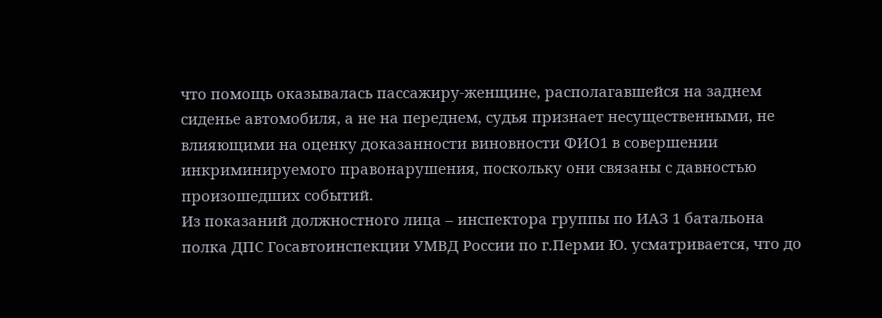что помощь оказывалась пассажиру-женщине, располагавшейся на заднем сиденье автомобиля, а не на переднем, судья признает несущественными, не влияющими на оценку доказанности виновности ФИО1 в совершении инкриминируемого правонарушения, поскольку они связаны с давностью произошедших событий.
Из показаний должностного лица – инспектора группы по ИАЗ 1 батальона полка ДПС Госавтоинспекции УМВД России по г.Перми Ю. усматривается, что до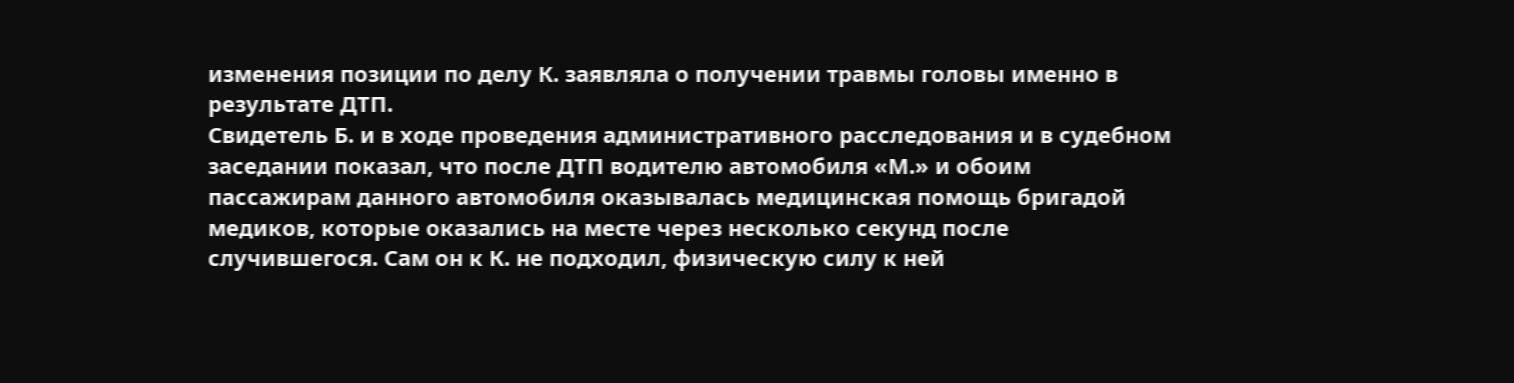изменения позиции по делу К. заявляла о получении травмы головы именно в результате ДТП.
Свидетель Б. и в ходе проведения административного расследования и в судебном заседании показал, что после ДТП водителю автомобиля «М.» и обоим пассажирам данного автомобиля оказывалась медицинская помощь бригадой медиков, которые оказались на месте через несколько секунд после случившегося. Сам он к К. не подходил, физическую силу к ней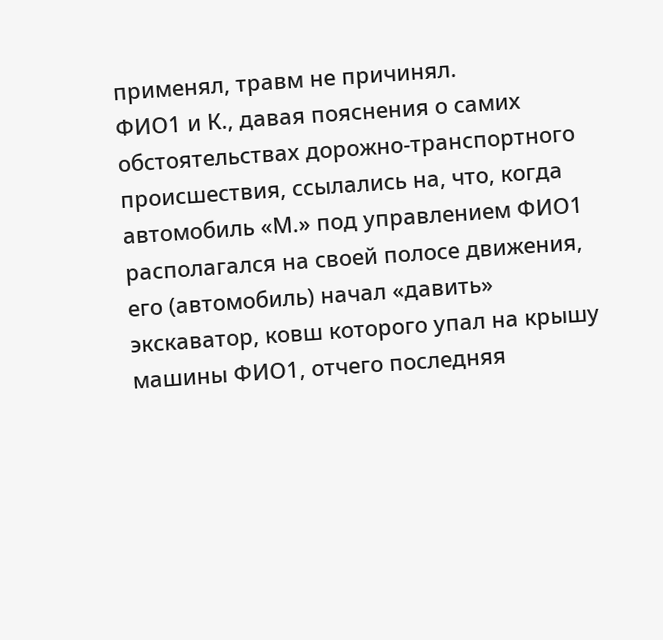применял, травм не причинял.
ФИО1 и К., давая пояснения о самих обстоятельствах дорожно-транспортного происшествия, ссылались на, что, когда автомобиль «М.» под управлением ФИО1 располагался на своей полосе движения, его (автомобиль) начал «давить» экскаватор, ковш которого упал на крышу машины ФИО1, отчего последняя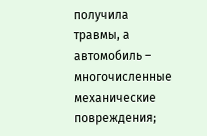получила травмы, а автомобиль – многочисленные механические повреждения;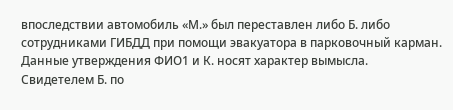впоследствии автомобиль «М.» был переставлен либо Б. либо сотрудниками ГИБДД при помощи эвакуатора в парковочный карман.
Данные утверждения ФИО1 и К. носят характер вымысла.
Свидетелем Б. по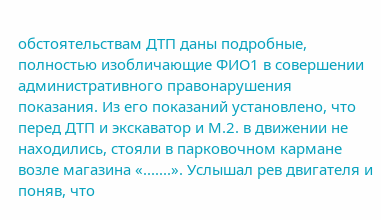обстоятельствам ДТП даны подробные, полностью изобличающие ФИО1 в совершении административного правонарушения показания. Из его показаний установлено, что перед ДТП и экскаватор и М.2. в движении не находились, стояли в парковочном кармане возле магазина «.......». Услышал рев двигателя и поняв, что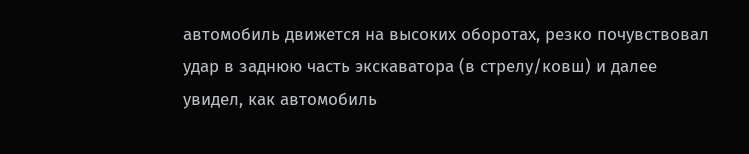автомобиль движется на высоких оборотах, резко почувствовал удар в заднюю часть экскаватора (в стрелу/ковш) и далее увидел, как автомобиль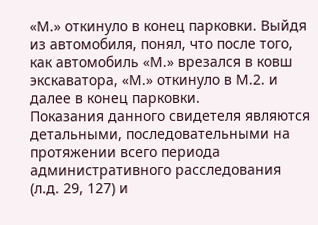«М.» откинуло в конец парковки. Выйдя из автомобиля, понял, что после того, как автомобиль «М.» врезался в ковш экскаватора, «М.» откинуло в М.2. и далее в конец парковки.
Показания данного свидетеля являются детальными, последовательными на протяжении всего периода административного расследования (л.д. 29, 127) и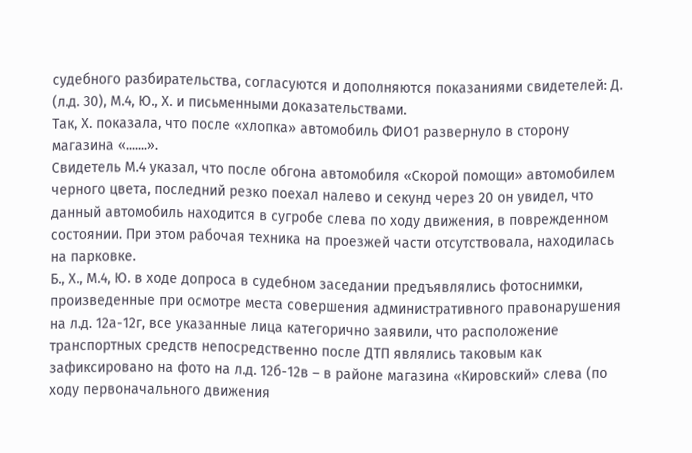судебного разбирательства, согласуются и дополняются показаниями свидетелей: Д. (л.д. 30), М.4, Ю., Х. и письменными доказательствами.
Так, Х. показала, что после «хлопка» автомобиль ФИО1 развернуло в сторону магазина «.......».
Свидетель М.4 указал, что после обгона автомобиля «Скорой помощи» автомобилем черного цвета, последний резко поехал налево и секунд через 20 он увидел, что данный автомобиль находится в сугробе слева по ходу движения, в поврежденном состоянии. При этом рабочая техника на проезжей части отсутствовала, находилась на парковке.
Б., Х., М.4, Ю. в ходе допроса в судебном заседании предъявлялись фотоснимки, произведенные при осмотре места совершения административного правонарушения на л.д. 12а-12г, все указанные лица категорично заявили, что расположение транспортных средств непосредственно после ДТП являлись таковым как зафиксировано на фото на л.д. 12б-12в – в районе магазина «Кировский» слева (по ходу первоначального движения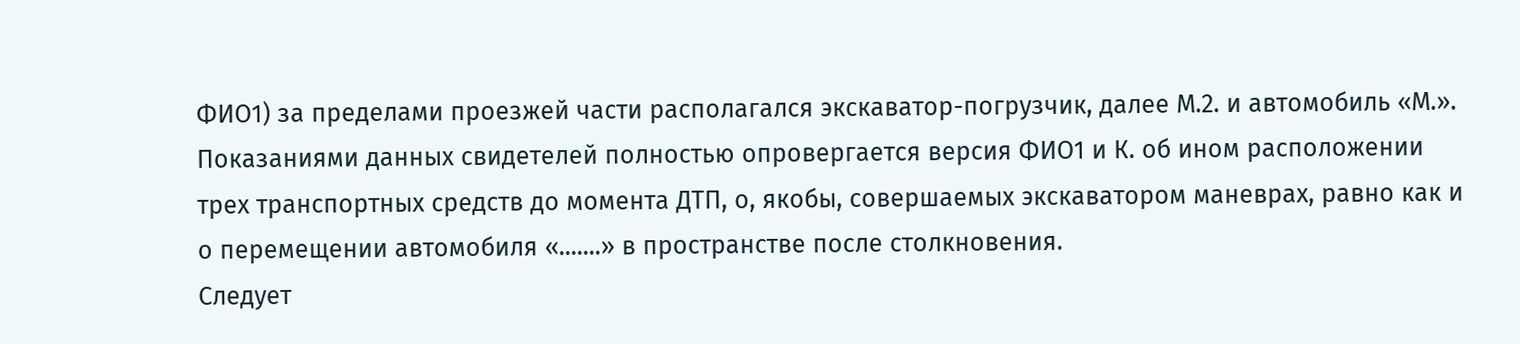ФИО1) за пределами проезжей части располагался экскаватор-погрузчик, далее М.2. и автомобиль «М.». Показаниями данных свидетелей полностью опровергается версия ФИО1 и К. об ином расположении трех транспортных средств до момента ДТП, о, якобы, совершаемых экскаватором маневрах, равно как и о перемещении автомобиля «.......» в пространстве после столкновения.
Следует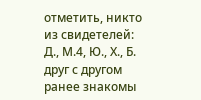отметить, никто из свидетелей: Д., М.4, Ю., Х., Б. друг с другом ранее знакомы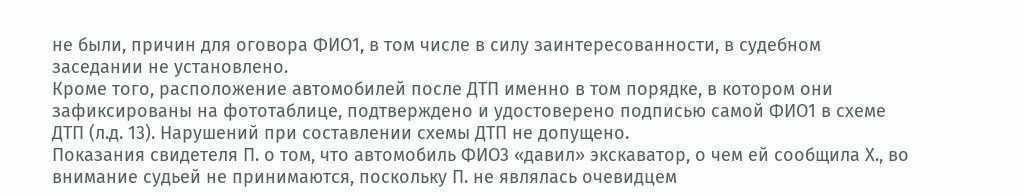не были, причин для оговора ФИО1, в том числе в силу заинтересованности, в судебном заседании не установлено.
Кроме того, расположение автомобилей после ДТП именно в том порядке, в котором они зафиксированы на фототаблице, подтверждено и удостоверено подписью самой ФИО1 в схеме ДТП (л.д. 13). Нарушений при составлении схемы ДТП не допущено.
Показания свидетеля П. о том, что автомобиль ФИО3 «давил» экскаватор, о чем ей сообщила Х., во внимание судьей не принимаются, поскольку П. не являлась очевидцем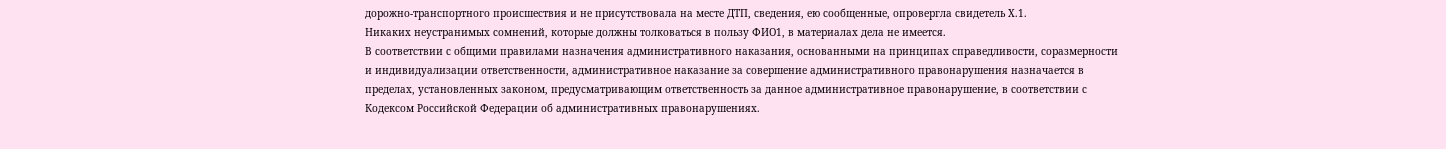дорожно-транспортного происшествия и не присутствовала на месте ДТП, сведения, ею сообщенные, опровергла свидетель Х.1.
Никаких неустранимых сомнений, которые должны толковаться в пользу ФИО1, в материалах дела не имеется.
В соответствии с общими правилами назначения административного наказания, основанными на принципах справедливости, соразмерности и индивидуализации ответственности, административное наказание за совершение административного правонарушения назначается в пределах, установленных законом, предусматривающим ответственность за данное административное правонарушение, в соответствии с Кодексом Российской Федерации об административных правонарушениях.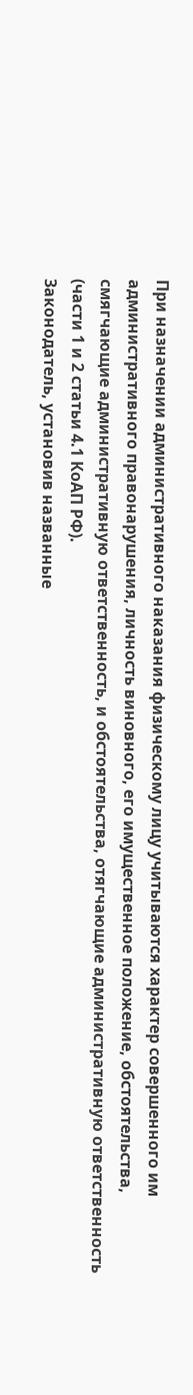При назначении административного наказания физическому лицу учитываются характер совершенного им административного правонарушения, личность виновного, его имущественное положение, обстоятельства, смягчающие административную ответственность, и обстоятельства, отягчающие административную ответственность (части 1 и 2 статьи 4.1 КоАП РФ).
Законодатель, установив названные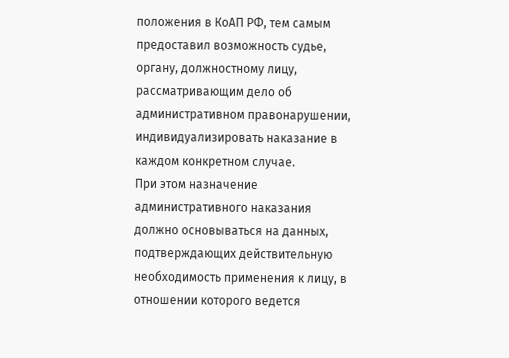положения в КоАП РФ, тем самым предоставил возможность судье, органу, должностному лицу, рассматривающим дело об административном правонарушении, индивидуализировать наказание в каждом конкретном случае.
При этом назначение административного наказания должно основываться на данных, подтверждающих действительную необходимость применения к лицу, в отношении которого ведется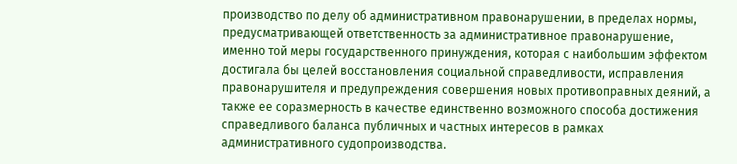производство по делу об административном правонарушении, в пределах нормы, предусматривающей ответственность за административное правонарушение, именно той меры государственного принуждения, которая с наибольшим эффектом достигала бы целей восстановления социальной справедливости, исправления правонарушителя и предупреждения совершения новых противоправных деяний, а также ее соразмерность в качестве единственно возможного способа достижения справедливого баланса публичных и частных интересов в рамках административного судопроизводства.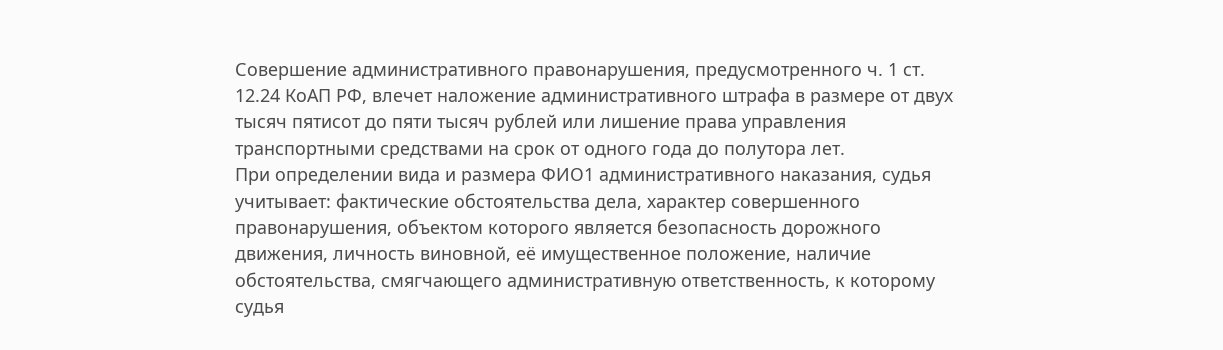Совершение административного правонарушения, предусмотренного ч. 1 ст. 12.24 КоАП РФ, влечет наложение административного штрафа в размере от двух тысяч пятисот до пяти тысяч рублей или лишение права управления транспортными средствами на срок от одного года до полутора лет.
При определении вида и размера ФИО1 административного наказания, судья учитывает: фактические обстоятельства дела, характер совершенного правонарушения, объектом которого является безопасность дорожного движения, личность виновной, её имущественное положение, наличие обстоятельства, смягчающего административную ответственность, к которому судья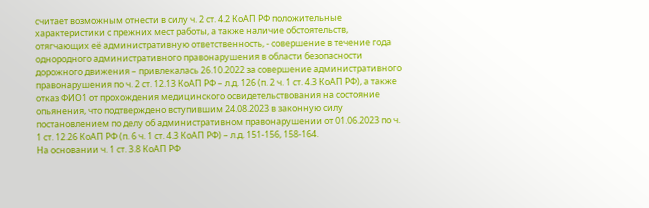считает возможным отнести в силу ч. 2 ст. 4.2 КоАП РФ положительные характеристики с прежних мест работы, а также наличие обстоятельств, отягчающих её административную ответственность, - совершение в течение года однородного административного правонарушения в области безопасности дорожного движения – привлекалась 26.10.2022 за совершение административного правонарушения по ч. 2 ст. 12.13 КоАП РФ – л.д. 126 (п. 2 ч. 1 ст. 4.3 КоАП РФ), а также отказ ФИО1 от прохождения медицинского освидетельствования на состояние опьянения, что подтверждено вступившим 24.08.2023 в законную силу постановлением по делу об административном правонарушении от 01.06.2023 по ч. 1 ст. 12.26 КоАП РФ (п. 6 ч. 1 ст. 4.3 КоАП РФ) – л.д. 151-156, 158-164.
На основании ч. 1 ст. 3.8 КоАП РФ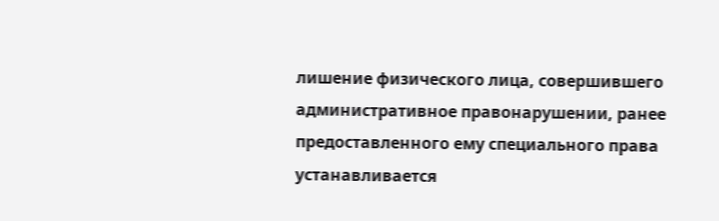лишение физического лица, совершившего административное правонарушении, ранее предоставленного ему специального права устанавливается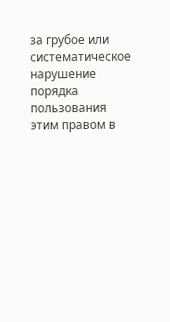за грубое или систематическое нарушение порядка пользования этим правом в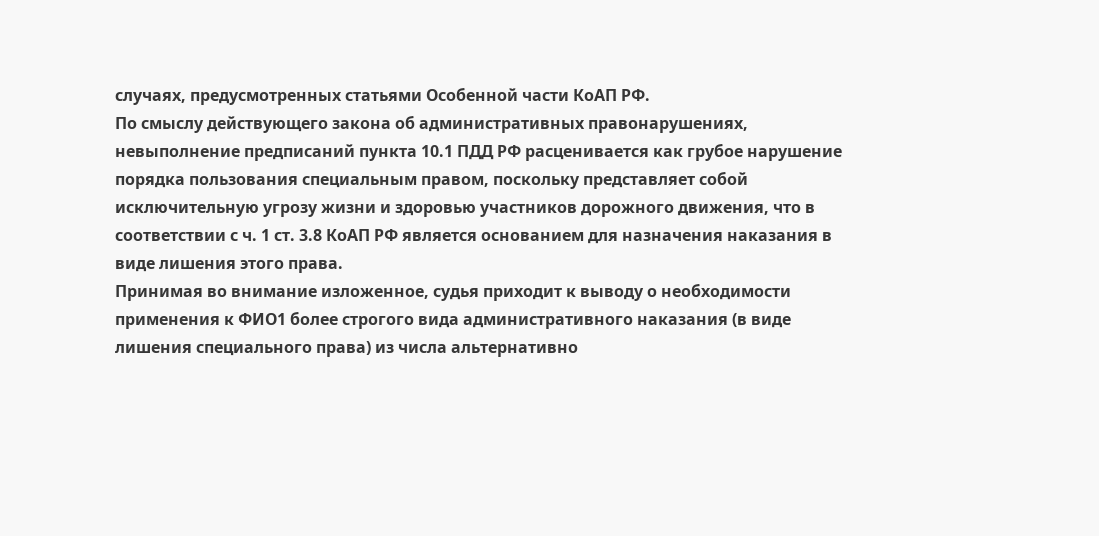случаях, предусмотренных статьями Особенной части КоАП РФ.
По смыслу действующего закона об административных правонарушениях, невыполнение предписаний пункта 10.1 ПДД РФ расценивается как грубое нарушение порядка пользования специальным правом, поскольку представляет собой исключительную угрозу жизни и здоровью участников дорожного движения, что в соответствии с ч. 1 ст. 3.8 КоАП РФ является основанием для назначения наказания в виде лишения этого права.
Принимая во внимание изложенное, судья приходит к выводу о необходимости применения к ФИО1 более строгого вида административного наказания (в виде лишения специального права) из числа альтернативно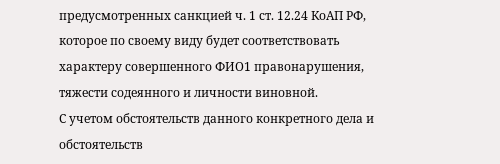предусмотренных санкцией ч. 1 ст. 12.24 КоАП РФ, которое по своему виду будет соответствовать характеру совершенного ФИО1 правонарушения, тяжести содеянного и личности виновной.
С учетом обстоятельств данного конкретного дела и обстоятельств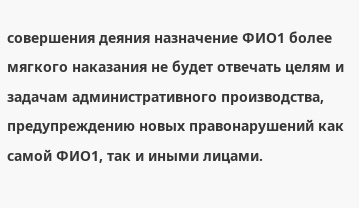совершения деяния назначение ФИО1 более мягкого наказания не будет отвечать целям и задачам административного производства, предупреждению новых правонарушений как самой ФИО1, так и иными лицами.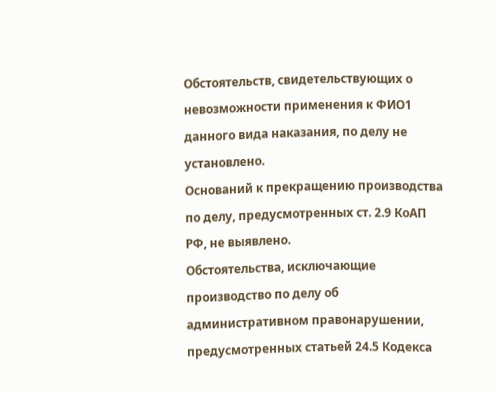Обстоятельств, свидетельствующих о невозможности применения к ФИО1 данного вида наказания, по делу не установлено.
Оснований к прекращению производства по делу, предусмотренных ст. 2.9 КоАП РФ, не выявлено.
Обстоятельства, исключающие производство по делу об административном правонарушении, предусмотренных статьей 24.5 Кодекса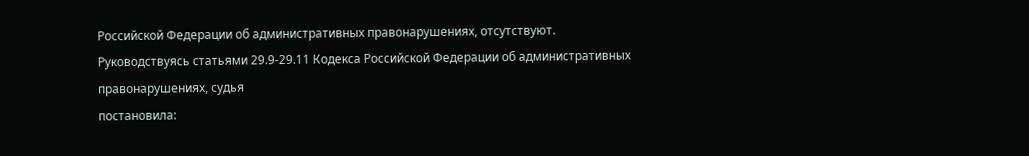Российской Федерации об административных правонарушениях, отсутствуют.
Руководствуясь статьями 29.9-29.11 Кодекса Российской Федерации об административных правонарушениях, судья
постановила: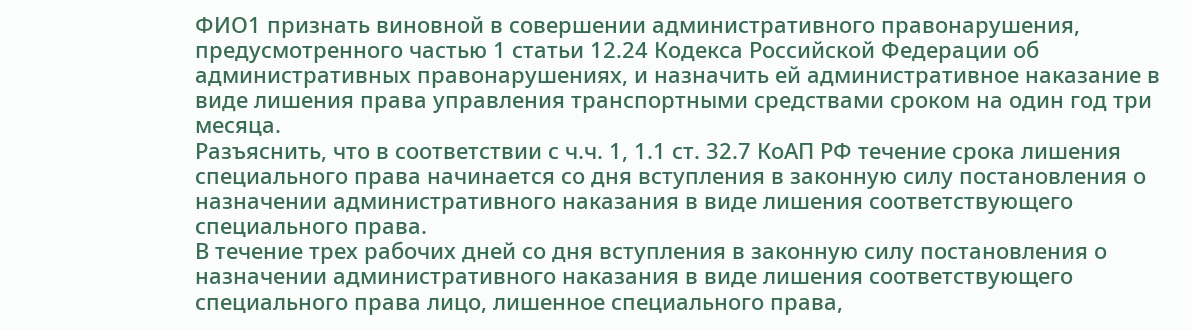ФИО1 признать виновной в совершении административного правонарушения, предусмотренного частью 1 статьи 12.24 Кодекса Российской Федерации об административных правонарушениях, и назначить ей административное наказание в виде лишения права управления транспортными средствами сроком на один год три месяца.
Разъяснить, что в соответствии с ч.ч. 1, 1.1 ст. 32.7 КоАП РФ течение срока лишения специального права начинается со дня вступления в законную силу постановления о назначении административного наказания в виде лишения соответствующего специального права.
В течение трех рабочих дней со дня вступления в законную силу постановления о назначении административного наказания в виде лишения соответствующего специального права лицо, лишенное специального права,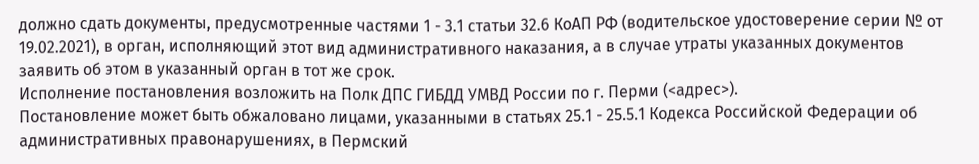должно сдать документы, предусмотренные частями 1 - 3.1 статьи 32.6 КоАП РФ (водительское удостоверение серии № от 19.02.2021), в орган, исполняющий этот вид административного наказания, а в случае утраты указанных документов заявить об этом в указанный орган в тот же срок.
Исполнение постановления возложить на Полк ДПС ГИБДД УМВД России по г. Перми (<адрес>).
Постановление может быть обжаловано лицами, указанными в статьях 25.1 - 25.5.1 Кодекса Российской Федерации об административных правонарушениях, в Пермский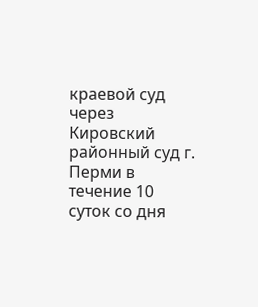краевой суд через Кировский районный суд г. Перми в течение 10 суток со дня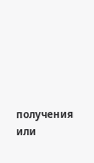получения или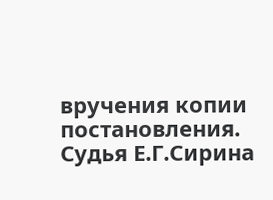вручения копии постановления.
Судья Е.Г.Сирина